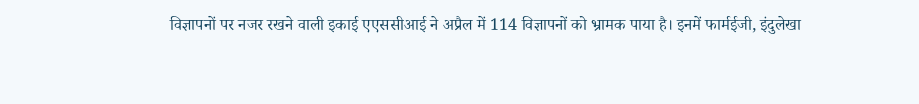विज्ञापनों पर नजर रखने वाली इकाई एएससीआई ने अप्रैल में 114 विज्ञापनों को भ्रामक पाया है। इनमें फार्मईजी, इंदुलेखा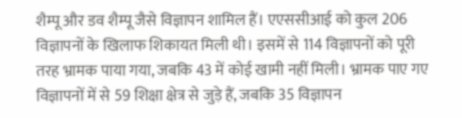शैम्पू और डव शैम्पू जैसे विज्ञापन शामिल हैं। एएससीआई को कुल 206 विज्ञापनों के खिलाफ शिकायत मिली थी। इसमें से 114 विज्ञापनों को पूरी तरह भ्रामक पाया गया, जबकि 43 में कोई खामी नहीं मिली। भ्रामक पाए गए विज्ञापनों में से 59 शिक्षा क्षेत्र से जुड़े हैं, जबकि 35 विज्ञापन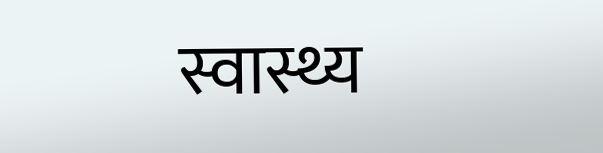स्वास्थ्य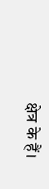क्षेत्र के हैं।